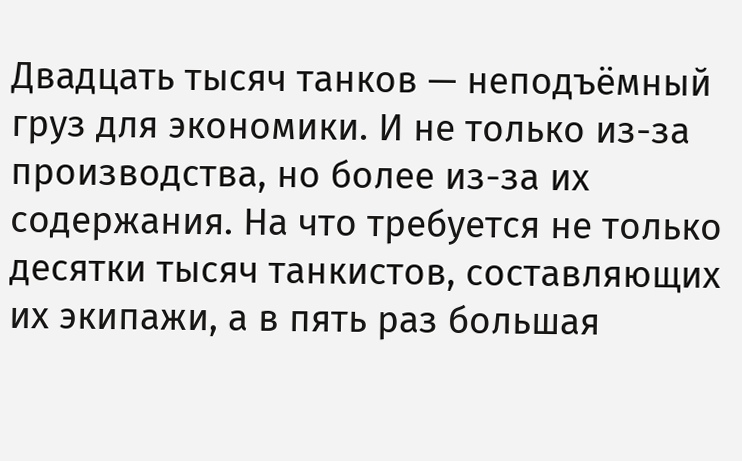Двадцать тысяч танков — неподъёмный груз для экономики. И не только из-за производства, но более из-за их содержания. На что требуется не только десятки тысяч танкистов, составляющих их экипажи, а в пять раз большая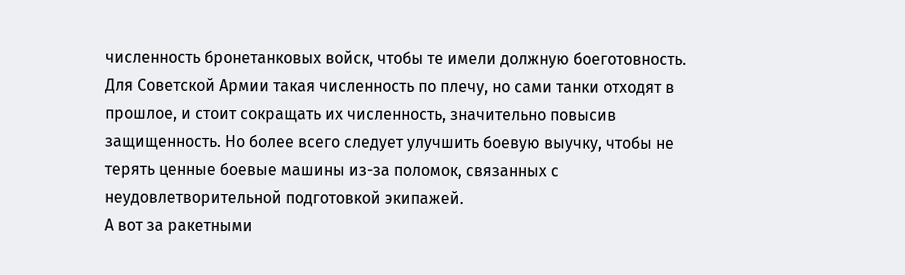численность бронетанковых войск, чтобы те имели должную боеготовность.
Для Советской Армии такая численность по плечу, но сами танки отходят в прошлое, и стоит сокращать их численность, значительно повысив защищенность. Но более всего следует улучшить боевую выучку, чтобы не терять ценные боевые машины из-за поломок, связанных с неудовлетворительной подготовкой экипажей.
А вот за ракетными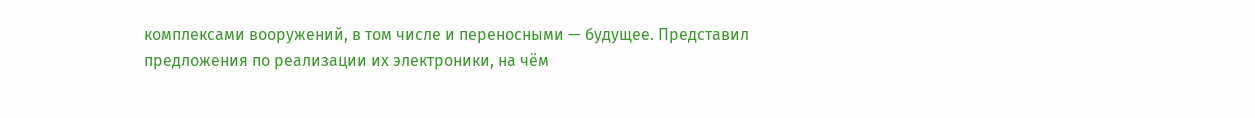комплексами вооружений, в том числе и переносными — будущее. Представил предложения по реализации их электроники, на чём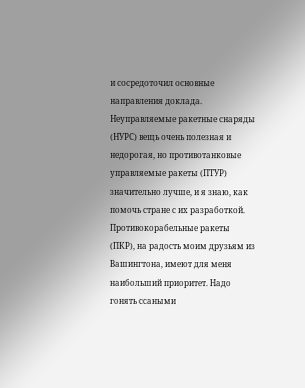и сосредоточил основные направления доклада. Неуправляемые ракетные снаряды (НУРС) вещь очень полезная и недорогая, но противотанковые управляемые ракеты (ПТУР) значительно лучше, и я знаю, как помочь стране с их разработкой.
Противокорабельные ракеты (ПКР), на радость моим друзьям из Вашингтона, имеют для меня наибольший приоритет. Надо гонять ссаными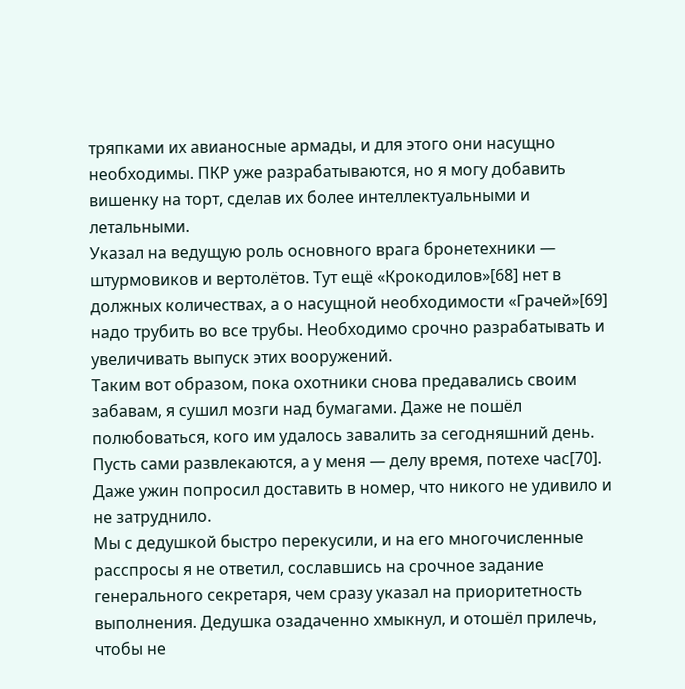тряпками их авианосные армады, и для этого они насущно необходимы. ПКР уже разрабатываются, но я могу добавить вишенку на торт, сделав их более интеллектуальными и летальными.
Указал на ведущую роль основного врага бронетехники — штурмовиков и вертолётов. Тут ещё «Крокодилов»[68] нет в должных количествах, а о насущной необходимости «Грачей»[69] надо трубить во все трубы. Необходимо срочно разрабатывать и увеличивать выпуск этих вооружений.
Таким вот образом, пока охотники снова предавались своим забавам, я сушил мозги над бумагами. Даже не пошёл полюбоваться, кого им удалось завалить за сегодняшний день. Пусть сами развлекаются, а у меня — делу время, потехе час[70]. Даже ужин попросил доставить в номер, что никого не удивило и не затруднило.
Мы с дедушкой быстро перекусили, и на его многочисленные расспросы я не ответил, сославшись на срочное задание генерального секретаря, чем сразу указал на приоритетность выполнения. Дедушка озадаченно хмыкнул, и отошёл прилечь, чтобы не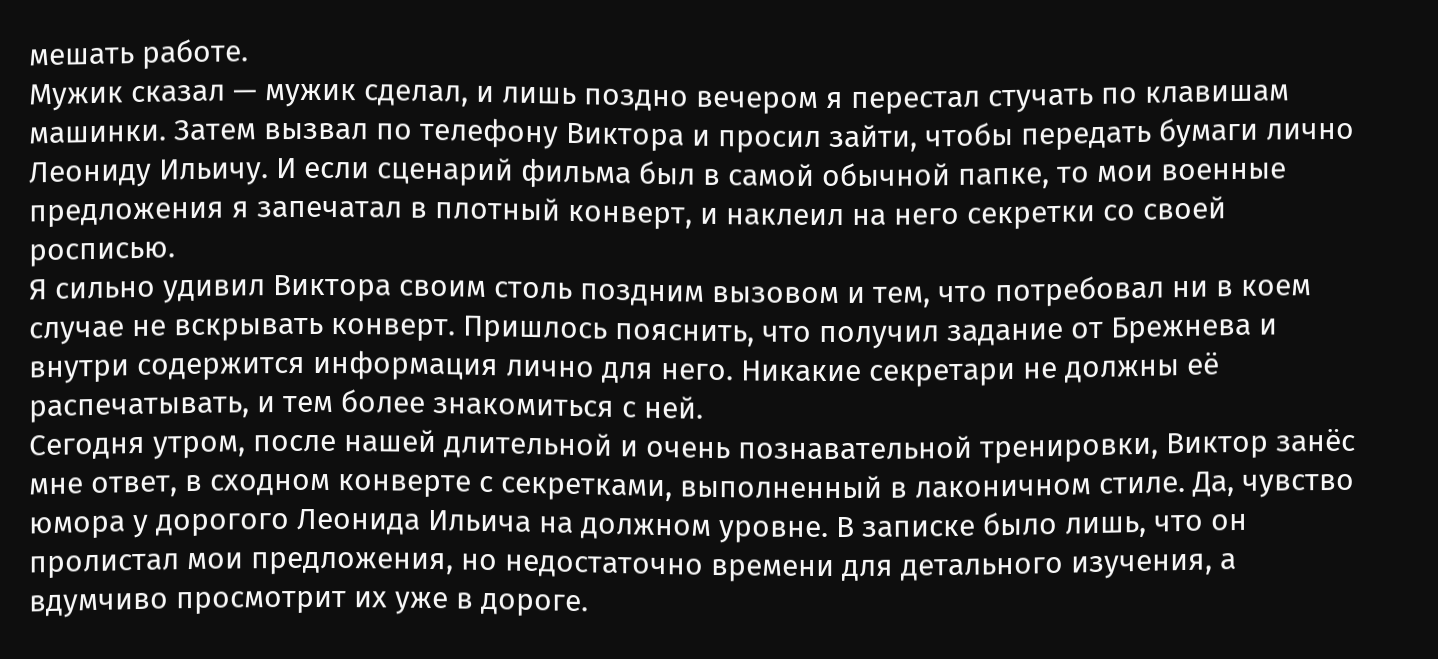мешать работе.
Мужик сказал — мужик сделал, и лишь поздно вечером я перестал стучать по клавишам машинки. Затем вызвал по телефону Виктора и просил зайти, чтобы передать бумаги лично Леониду Ильичу. И если сценарий фильма был в самой обычной папке, то мои военные предложения я запечатал в плотный конверт, и наклеил на него секретки со своей росписью.
Я сильно удивил Виктора своим столь поздним вызовом и тем, что потребовал ни в коем случае не вскрывать конверт. Пришлось пояснить, что получил задание от Брежнева и внутри содержится информация лично для него. Никакие секретари не должны её распечатывать, и тем более знакомиться с ней.
Сегодня утром, после нашей длительной и очень познавательной тренировки, Виктор занёс мне ответ, в сходном конверте с секретками, выполненный в лаконичном стиле. Да, чувство юмора у дорогого Леонида Ильича на должном уровне. В записке было лишь, что он пролистал мои предложения, но недостаточно времени для детального изучения, а вдумчиво просмотрит их уже в дороге.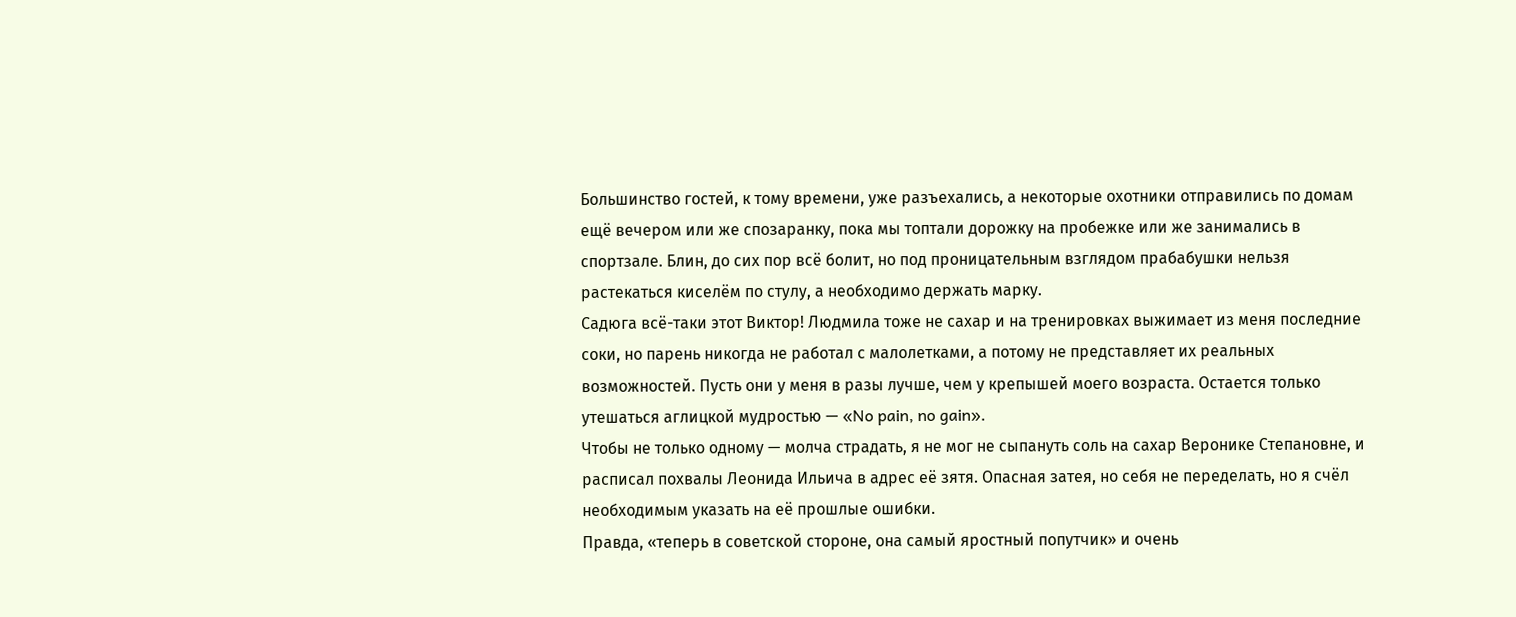Большинство гостей, к тому времени, уже разъехались, а некоторые охотники отправились по домам ещё вечером или же спозаранку, пока мы топтали дорожку на пробежке или же занимались в спортзале. Блин, до сих пор всё болит, но под проницательным взглядом прабабушки нельзя растекаться киселём по стулу, а необходимо держать марку.
Садюга всё-таки этот Виктор! Людмила тоже не сахар и на тренировках выжимает из меня последние соки, но парень никогда не работал с малолетками, а потому не представляет их реальных возможностей. Пусть они у меня в разы лучше, чем у крепышей моего возраста. Остается только утешаться аглицкой мудростью — «No pain, no gain».
Чтобы не только одному — молча страдать, я не мог не сыпануть соль на сахар Веронике Степановне, и расписал похвалы Леонида Ильича в адрес её зятя. Опасная затея, но себя не переделать, но я счёл необходимым указать на её прошлые ошибки.
Правда, «теперь в советской стороне, она самый яростный попутчик» и очень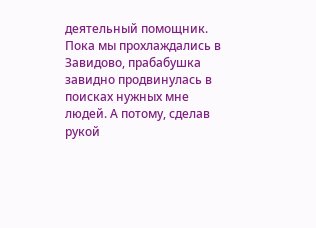деятельный помощник. Пока мы прохлаждались в Завидово, прабабушка завидно продвинулась в поисках нужных мне людей. А потому, сделав рукой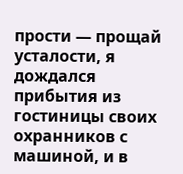прости — прощай усталости, я дождался прибытия из гостиницы своих охранников с машиной, и в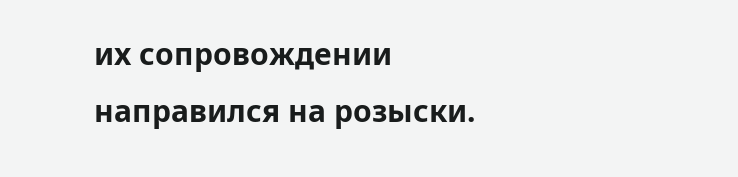их сопровождении направился на розыски.